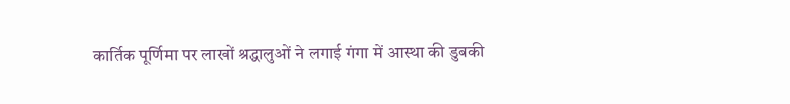कार्तिक पूर्णिमा पर लाखों श्रद्धालुओं ने लगाई गंगा में आस्था की डुबकी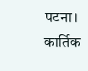पटना। कार्तिक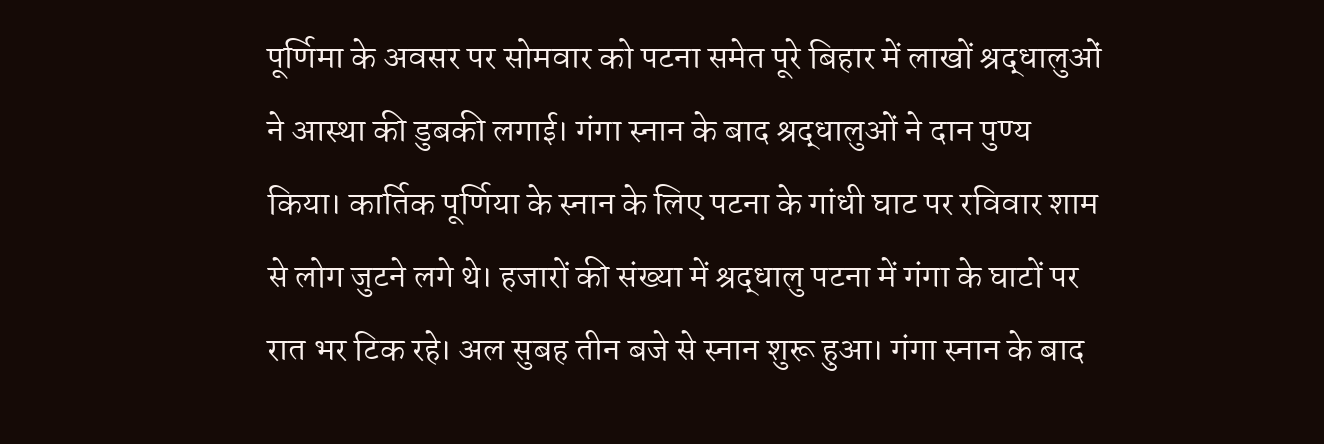पूर्णिमा के अवसर पर सोमवार को पटना समेत पूरे बिहार में लाखों श्रद्धालुओं ने आस्था की डुबकी लगाई। गंगा स्नान के बाद श्रद्धालुओं ने दान पुण्य किया। कार्तिक पूर्णिया के स्नान के लिए पटना के गांधी घाट पर रविवार शाम से लोग जुटने लगे थे। हजारों की संख्या में श्रद्धालु पटना में गंगा के घाटों पर रात भर टिक रहे। अल सुबह तीन बजे से स्नान शुरू हुआ। गंगा स्नान के बाद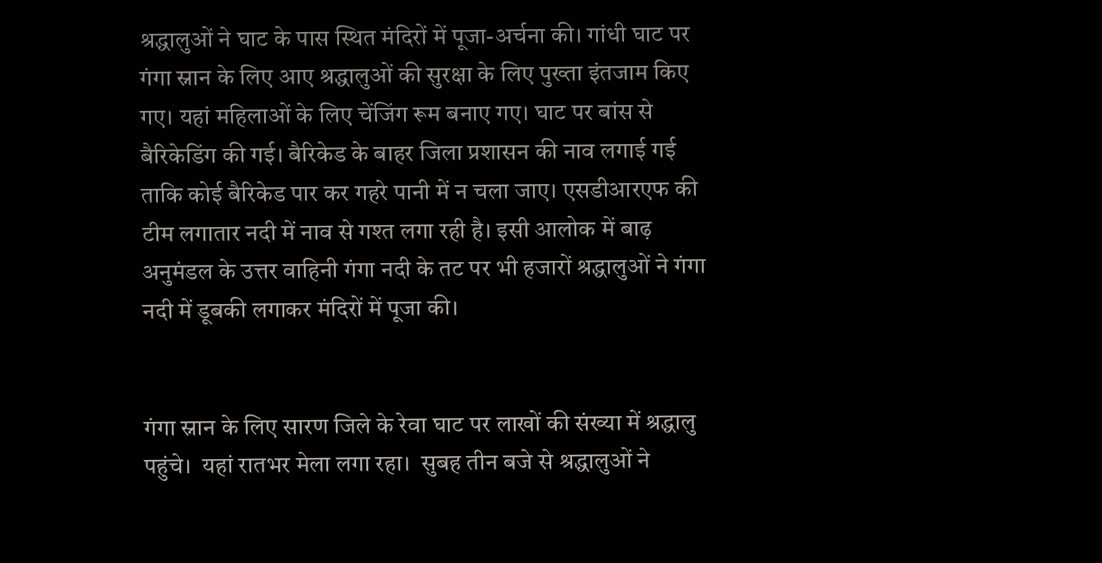श्रद्धालुओं ने घाट के पास स्थित मंदिरों में पूजा-अर्चना की। गांधी घाट पर गंगा स्नान के लिए आए श्रद्धालुओं की सुरक्षा के लिए पुख्ता इंतजाम किए गए। यहां महिलाओं के लिए चेंजिंग रूम बनाए गए। घाट पर बांस से बैरिकेडिंग की गई। बैरिकेड के बाहर जिला प्रशासन की नाव लगाई गई ताकि कोई बैरिकेड पार कर गहरे पानी में न चला जाए। एसडीआरएफ की टीम लगातार नदी में नाव से गश्त लगा रही है। इसी आलोक में बाढ़ अनुमंडल के उत्तर वाहिनी गंगा नदी के तट पर भी हजारों श्रद्धालुओं ने गंगा नदी में डूबकी लगाकर मंदिरों में पूजा की।


गंगा स्नान के लिए सारण जिले के रेवा घाट पर लाखों की संख्या में श्रद्धालु पहुंचे।  यहां रातभर मेला लगा रहा।  सुबह तीन बजे से श्रद्धालुओं ने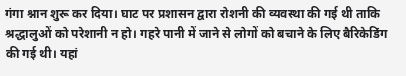गंगा श्नान शुरू कर दिया। घाट पर प्रशासन द्वारा रोशनी की व्यवस्था की गई थी ताकि श्रद्धालुओं को परेशानी न हो। गहरे पानी में जाने से लोगों को बचाने के लिए बैरिकेडिंग की गई थी। यहां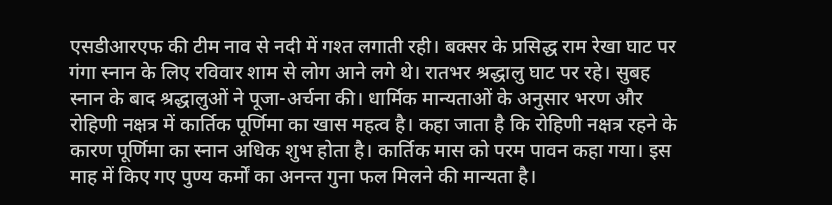एसडीआरएफ की टीम नाव से नदी में गश्त लगाती रही। बक्सर के प्रसिद्ध राम रेखा घाट पर गंगा स्नान के लिए रविवार शाम से लोग आने लगे थे। रातभर श्रद्धालु घाट पर रहे। सुबह स्नान के बाद श्रद्धालुओं ने पूजा-अर्चना की। धार्मिक मान्यताओं के अनुसार भरण और रोहिणी नक्षत्र में कार्तिक पूर्णिमा का खास महत्व है। कहा जाता है कि रोहिणी नक्षत्र रहने के कारण पूर्णिमा का स्नान अधिक शुभ होता है। कार्तिक मास को परम पावन कहा गया। इस माह में किए गए पुण्य कर्मों का अनन्त गुना फल मिलने की मान्यता है।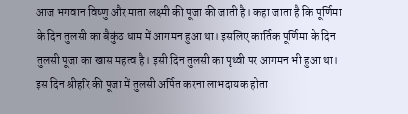आज भगवान विष्णु और माता लक्ष्मी की पूजा की जाती है। कहा जाता है कि पूर्णिमा के दिन तुलसी का बैकुंठ धाम में आगमन हुआ था। इसलिए कार्तिक पूर्णिमा के दिन तुलसी पूजा का खास महत्व है। इसी दिन तुलसी का पृथ्वी पर आगमन भी हुआ था। इस दिन श्रीहरि की पूजा में तुलसी अर्पित करना लाभदायक होता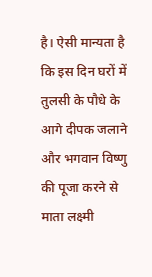है। ऐसी मान्यता है कि इस दिन घरों में तुलसी के पौधे के आगे दीपक जलाने और भगवान विष्णु की पूजा करने से माता लक्ष्मी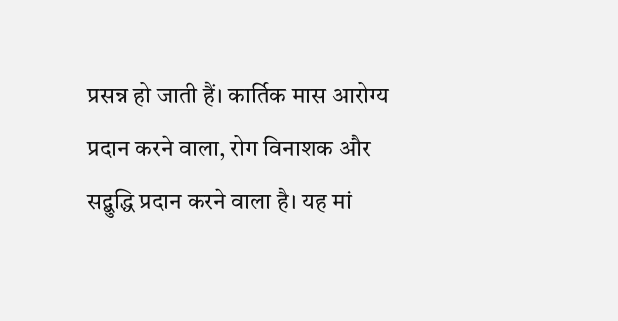प्रसन्न हो जाती हैं। कार्तिक मास आरोग्य प्रदान करने वाला, रोग विनाशक और सद्बुद्धि प्रदान करने वाला है। यह मां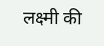लक्ष्मी की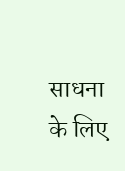साधना के लिए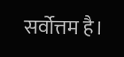सर्वोत्तम है।